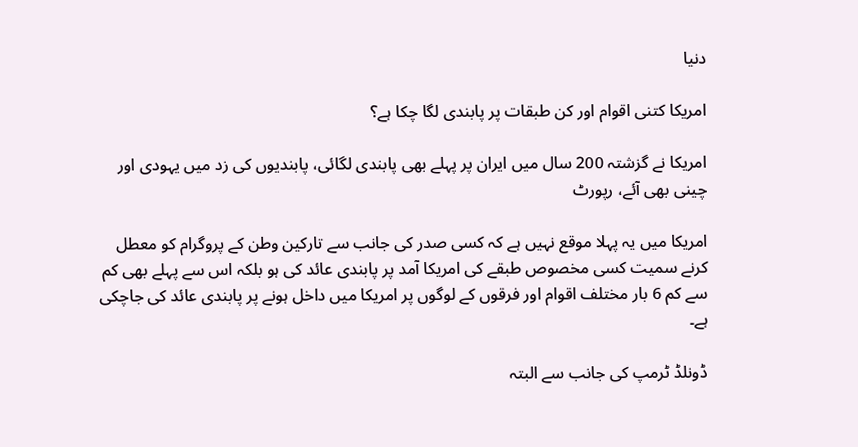دنیا

امریکا کتنی اقوام اور کن طبقات پر پابندی لگا چکا ہے؟

امریکا نے گزشتہ 200 سال میں ایران پر پہلے بھی پابندی لگائی، پابندیوں کی زد میں یہودی اور چینی بھی آئے، رپورٹ

امریکا میں یہ پہلا موقع نہیں ہے کہ کسی صدر کی جانب سے تارکین وطن کے پروگرام کو معطل کرنے سمیت کسی مخصوص طبقے کی امریکا آمد پر پابندی عائد کی ہو بلکہ اس سے پہلے بھی کم سے کم 6 بار مختلف اقوام اور فرقوں کے لوگوں پر امریکا میں داخل ہونے پر پابندی عائد کی جاچکی ہے۔

ڈونلڈ ٹرمپ کی جانب سے البتہ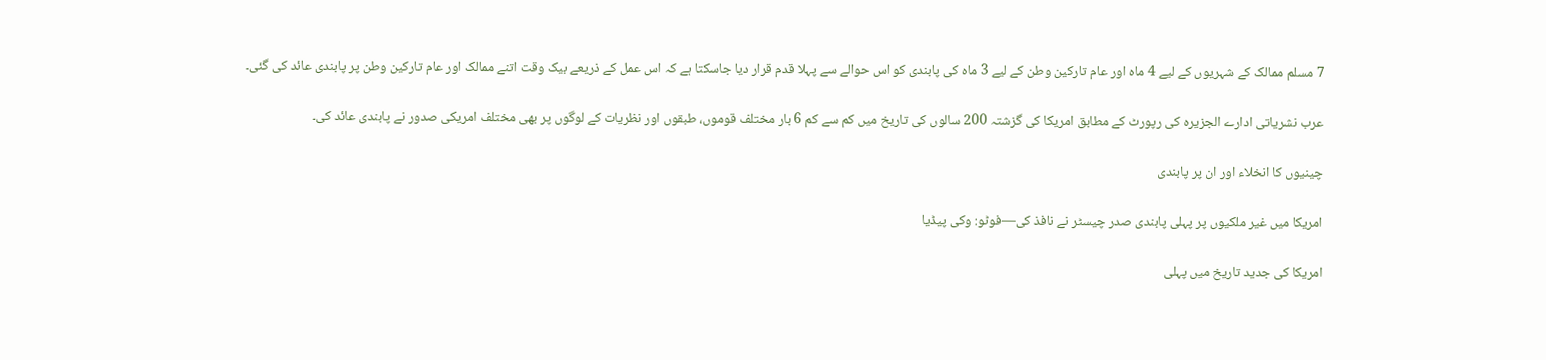7 مسلم ممالک کے شہریوں کے لیے 4 ماہ اور عام تارکین وطن کے لیے 3 ماہ کی پابندی کو اس حوالے سے پہلا قدم قرار دیا جاسکتا ہے کہ اس عمل کے ذریعے بیک وقت اتنے ممالک اور عام تارکین وطن پر پابندی عائد کی گئی۔

عرب نشریاتی ادارے الجزیرہ کی رپورٹ کے مطابق امریکا کی گزشتہ 200 سالوں کی تاریخ میں کم سے کم 6 بار مختلف قوموں، طبقوں اور نظریات کے لوگوں پر بھی مختلف امریکی صدور نے پابندی عائد کی۔

چینیوں کا انخلاء اور ان پر پابندی

امریکا میں غیر ملکیوں پر پہلی پابندی صدر چیسٹر نے نافذ کی—فوٹو: وکی پیڈیا

امریکا کی جدید تاریخ میں پہلی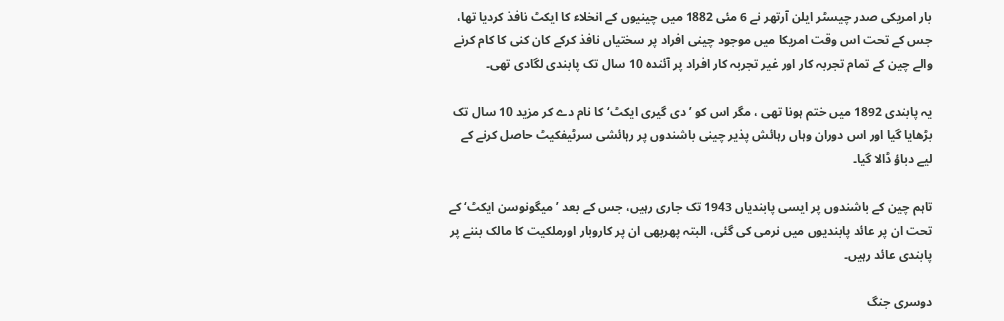بار امریکی صدر چیسٹر ایلن آرتھر نے 6 مئی 1882 میں چینیوں کے انخلاء کا ایکٹ نافذ کردیا تھا، جس کے تحت اس وقت امریکا میں موجود چینی افراد پر سختیاں نافذ کرکے کان کنی کا کام کرنے والے چین کے تمام تجربہ کار اور غیر تجربہ کار افراد پر آئندہ 10 سال تک پابندی لگادی تھی۔

یہ پابندی 1892 میں ختم ہونا تھی ، مگر اس کو ’دی گیری ایکٹ‘کا نام دے کر مزید 10 سال تک بڑھایا گیا اور اس دوران وہاں رہائش پذیر چینی باشندوں پر رہائشی سرٹیفکیٹ حاصل کرنے کے لیے دباؤ ڈالا گیا۔

تاہم چین کے باشندوں پر ایسی پابندیاں 1943 تک جاری رہیں، جس کے بعد ’میگونوسن ایکٹ‘ کے تحت ان پر عائد پابندیوں میں نرمی کی گئی، البتہ پھربھی ان پر کاروبار اورملکیت کا مالک بننے پر پابندی عائد رہیں۔

دوسری جنگ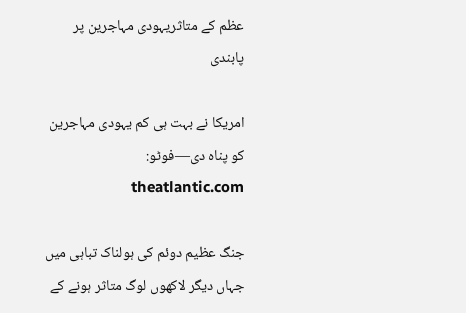عظم کے متاثریہودی مہاجرین پر پابندی

امریکا نے بہت ہی کم یہودی مہاجرین کو پناہ دی—فوٹو: theatlantic.com

جنگ عظیم دوئم کی ہولناک تباہی میں جہاں دیگر لاکھوں لوگ متاثر ہونے کے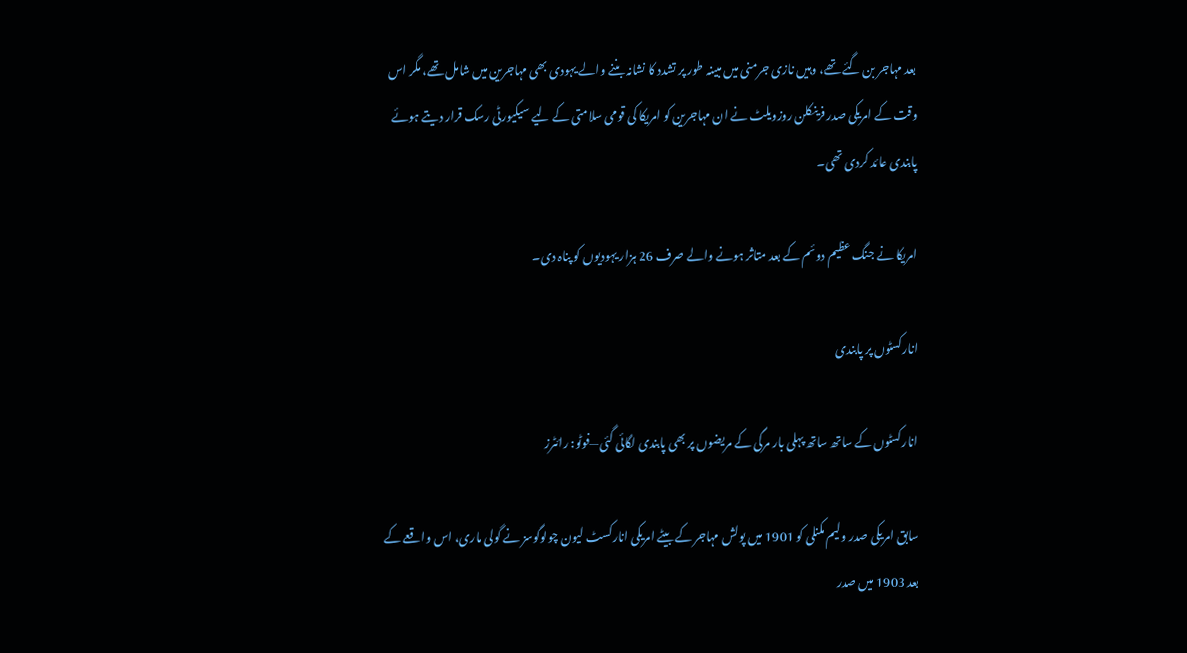بعد مہاجر بن گئے تھے، وہیں نازی جرمنی میں مبینہ طور پر تشدد کا نشانہ بننے والے یہودی بھی مہاجرین میں شامل تھے، مگر اس وقت کے امریکی صدر فرینکلن روزویلٹ نے ان مہاجرین کو امریکا کی قومی سلامتی کے لیے سیکیورٹی رسک قرار دیتے ہوئے پابندی عائد کردی تھی۔

امریکا نے جنگ عظیم دوئم کے بعد متاثر ہونے والے صرف 26 ہزار یہودیوں کو پناہ دی۔

انارکسٹوں پر پابندی

انارکسٹوں کے ساتھ ساتھ پہلی بار مرگی کے مریضوں پر بھی پابندی لگائی گئی—فوٹو: رائٹرز

سابق امریکی صدر ولیم مکنلی کو 1901 میں پولش مہاجر کے بیٹے امریکی انارکسٹ لیون چولوگوسز نے گولی ماری، اس واقعے کے بعد 1903 میں صدر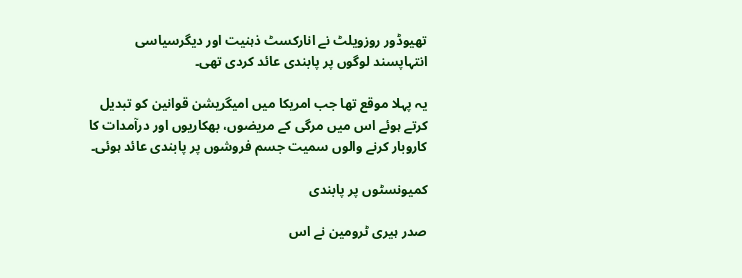تھیوڈور روزویلٹ نے انارکسٹ ذہنیت اور دیگرسیاسی انتہاپسند لوگوں پر پابندی عائد کردی تھی۔

یہ پہلا موقع تھا جب امریکا میں امیگریشن قوانین کو تبدیل کرتے ہوئے اس میں مرگی کے مریضوں، بھکاریوں اور درآمدات کا کاروبار کرنے والوں سمیت جسم فروشوں پر پابندی عائد ہوئی۔

کمیونسٹوں پر پابندی

صدر ہیری ٹرومین نے اس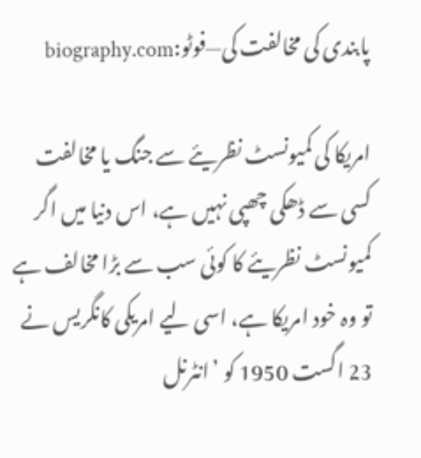پابندی کی مخالفت کی—فوٹو:biography.com

امریکا کی کمیونسٹ نظریئے سے جنگ یا مخالفت کسی سے ڈھکی چھپی نہیں ہے، اس دنیا میں اگر کمیونسٹ نظریئے کا کوئی سب سے بڑا مخالف ہے تو وہ خود امریکا ہے، اسی لیے امریکی کانگریس نے 23 اگست 1950 کو ’انٹرنل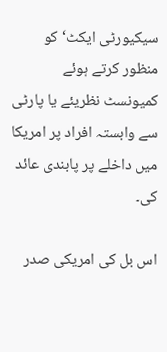سیکیورٹی ایکٹ‘ کو منظور کرتے ہوئے کمیونسٹ نظریئے یا پارٹی سے وابستہ افراد پر امریکا میں داخلے پر پابندی عائد کی۔

اس بل کی امریکی صدر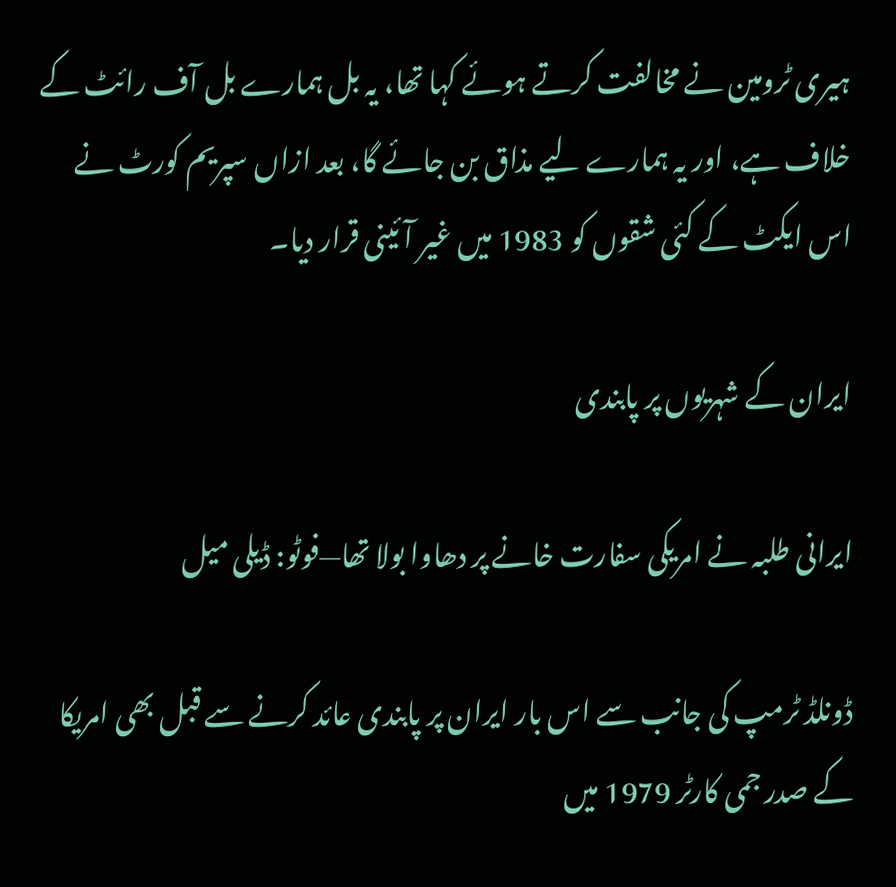ہیری ٹرومین نے مخالفت کرتے ہوئے کہا تھا، یہ بل ہمارے بل آف رائٹ کے خلاف ہے، اور یہ ہمارے لیے مذاق بن جائے گا، بعد ازاں سپریم کورٹ نے اس ایکٹ کے کئی شقوں کو 1983 میں غیر آئینی قرار دیا۔

ایران کے شہریوں پر پابندی

ایرانی طلبہ نے امریکی سفارت خانے پر دھاوا بولا تھا—فوٹو: ڈیلی میل

ڈونلڈ ٹرمپ کی جانب سے اس بار ایران پر پابندی عائد کرنے سے قبل بھی امریکا کے صدر جمی کارٹر 1979 میں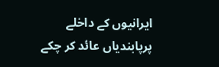ایرانیوں کے داخلے پرپابندیاں عائد کر چکے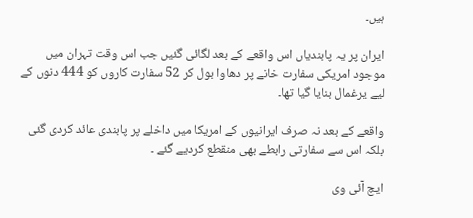ہیں۔

ایران پر یہ پابندیاں اس واقعے کے بعد لگائی گئیں جب اس وقت تہران میں موجود امریکی سفارت خانے پر دھاوا بول کر 52 سفارت کاروں کو 444 دنوں کے لیے یرغمال بنایا گیا تھا۔

واقعے کے بعد نہ صرف ایرانیوں کے امریکا میں داخلے پر پابندی عائد کردی گئی بلکہ اس سے سفارتی رابطے بھی منقطع کردیے گئے ۔

ایچ آئی وی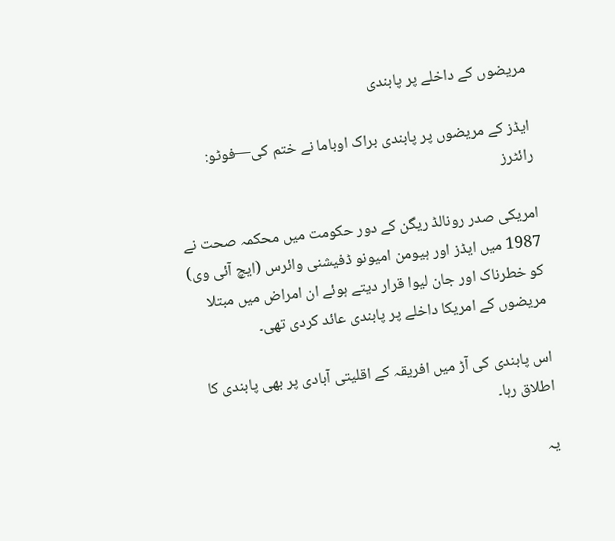مریضوں کے داخلے پر پابندی

ایڈز کے مریضوں پر پابندی براک اوباما نے ختم کی—فوٹو: رائٹرز

امریکی صدر رونالڈ ریگن کے دور حکومت میں محکمہ صحت نے 1987 میں ایڈز اور ہیومن امیونو ڈفیشنی وائرس (ایچ آئی وی) کو خطرناک اور جان لیوا قرار دیتے ہوئے ان امراض میں مبتلا مریضوں کے امریکا داخلے پر پابندی عائد کردی تھی۔

اس پابندی کی آڑ میں افریقہ کے اقلیتی آبادی پر بھی پابندی کا اطلاق رہا۔

یہ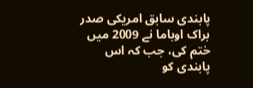پابندی سابق امریکی صدر براک اوباما نے 2009 میں ختم کی، جب کہ اس پابندی کو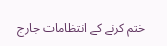ختم کرنے کے انتظامات جارج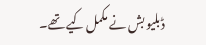ڈبلیو بش نے مکمل کیے تھے۔